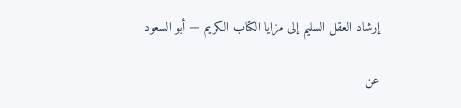إرشاد العقل السليم إلى مزايا الكتاب الكريم — أبو السعود

عن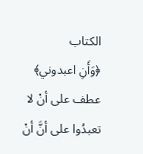الكتاب
﴿وَأَنِ اعبدوني﴾ عطف على أنْ لا تعبدُوا على أنَّ أنْ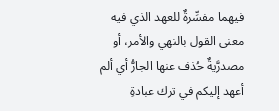فيهما مفسِّرةٌ للعهد الذي فيه معنى القول بالنهي والأمر، أو مصدرَّيةٌ حُذف عنها الجارُّ أي ألم أعهد إليكم في ترك عبادةِ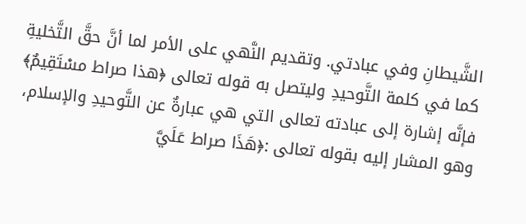الشَّيطانِ وفي عبادتي. وتقديم النَّهي على الأمر لما أنَّ حقَّ التَّخليةِ كما في كلمة التَّوحيدِ وليتصل به قوله تعالى ﴿هذا صراط مسْتَقِيمٌ﴾ فإنَّه إشارة إلى عبادته تعالى التي هي عبارةٌ عن التَّوحيدِ والإسلام، وهو المشار إليه بقوله تعالى :﴿هَذَا صراط عَلَيَّ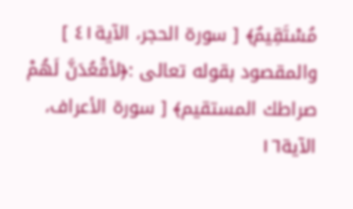مُسْتَقِيمٌ﴾ [ سورة الحجر، الآية٤١ ] والمقصود بقوله تعالى :﴿لأقْعُدَنَّ لَهُمْ صراطك المستقيم﴾ [ سورة الأعراف، الآية١٦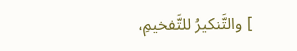] والتَّنكيرُ للتَّفخيمِ،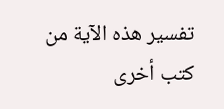تفسير هذه الآية من كتب أخرى